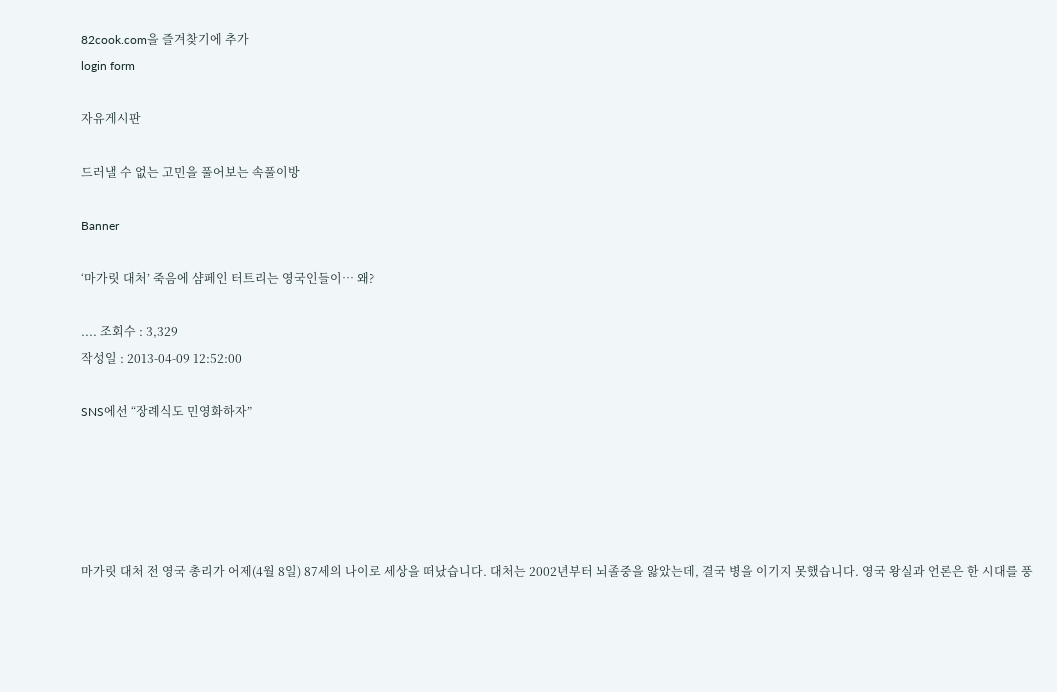82cook.com을 즐겨찾기에 추가
login form

자유게시판

드러낼 수 없는 고민을 풀어보는 속풀이방

Banner

‘마가릿 대처’ 죽음에 샴페인 터트리는 영국인들이… 왜?

.... 조회수 : 3,329
작성일 : 2013-04-09 12:52:00

SNS에선 “장례식도 민영화하자”





마가릿 대처 전 영국 총리가 어제(4월 8일) 87세의 나이로 세상을 떠났습니다. 대처는 2002년부터 뇌졸중을 앓았는데, 결국 병을 이기지 못했습니다. 영국 왕실과 언론은 한 시대를 풍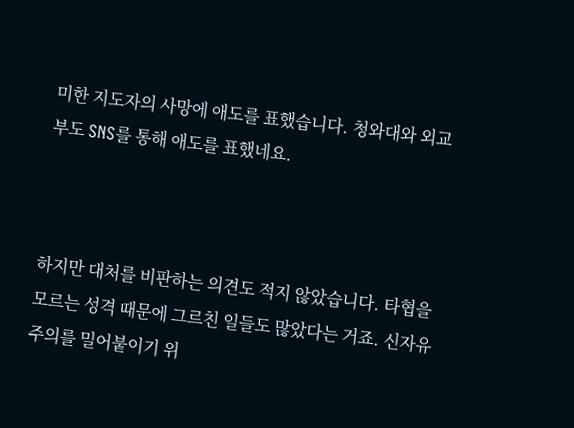미한 지도자의 사망에 애도를 표했습니다. 청와대와 외교부도 SNS를 통해 애도를 표했네요.



하지만 대처를 비판하는 의견도 적지 않았습니다. 타협을 모르는 성격 때문에 그르친 일들도 많았다는 거죠. 신자유주의를 밀어붙이기 위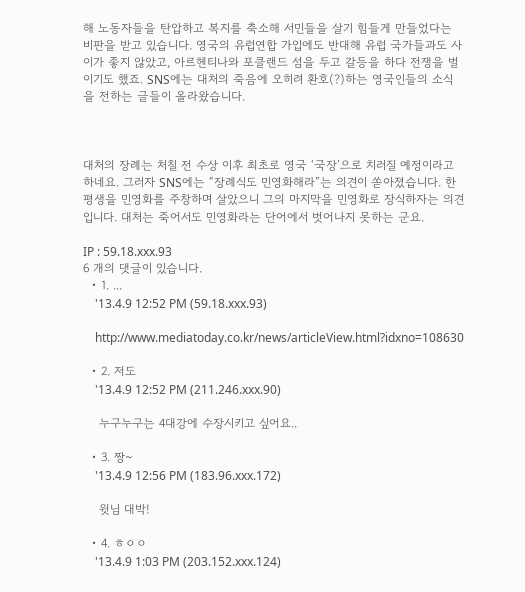해 노동자들을 탄압하고 복지를 축소해 서민들을 살기 힘들게 만들었다는 비판을 받고 있습니다. 영국의 유럽연합 가입에도 반대해 유럽 국가들과도 사이가 좋지 않았고, 아르헨티나와 포클랜드 섬을 두고 갈등을 하다 전쟁을 벌이기도 했죠. SNS에는 대처의 죽음에 오히려 환호(?)하는 영국인들의 소식을 전하는 글들이 올라왔습니다.



대처의 장례는 처칠 전 수상 이후 최초로 영국 ‘국장’으로 치러질 예정이라고 하네요. 그러자 SNS에는 “장례식도 민영화해라”는 의견이 쏟아졌습니다. 한 평생을 민영화를 주창하며 살았으니 그의 마지막을 민영화로 장식하자는 의견입니다. 대처는 죽어서도 민영화라는 단어에서 벗어나지 못하는 군요.

IP : 59.18.xxx.93
6 개의 댓글이 있습니다.
  • 1. ...
    '13.4.9 12:52 PM (59.18.xxx.93)

    http://www.mediatoday.co.kr/news/articleView.html?idxno=108630

  • 2. 저도
    '13.4.9 12:52 PM (211.246.xxx.90)

    누구누구는 4대강에 수장시키고 싶어요..

  • 3. 짱~
    '13.4.9 12:56 PM (183.96.xxx.172)

    윗님 대박!

  • 4. ㅎㅇㅇ
    '13.4.9 1:03 PM (203.152.xxx.124)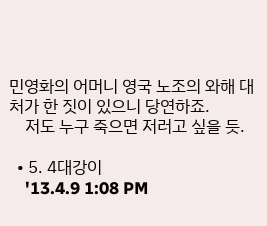민영화의 어머니 영국 노조의 와해 대처가 한 짓이 있으니 당연하죠.
    저도 누구 죽으면 저러고 싶을 듯.

  • 5. 4대강이
    '13.4.9 1:08 PM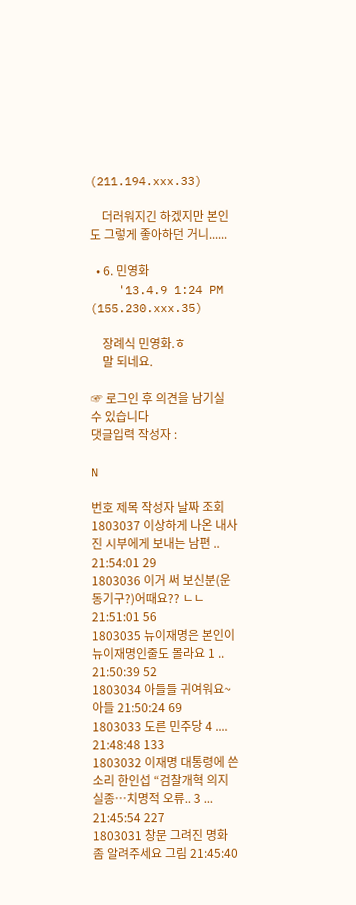(211.194.xxx.33)

    더러워지긴 하겠지만 본인도 그렇게 좋아하던 거니......

  • 6. 민영화
    '13.4.9 1:24 PM (155.230.xxx.35)

    장례식 민영화.ㅎ
    말 되네요.

☞ 로그인 후 의견을 남기실 수 있습니다
댓글입력 작성자 :

N

번호 제목 작성자 날짜 조회
1803037 이상하게 나온 내사진 시부에게 보내는 남편 .. 21:54:01 29
1803036 이거 써 보신분(운동기구?)어때요?? ㄴㄴ 21:51:01 56
1803035 뉴이재명은 본인이 뉴이재명인줄도 몰라요 1 .. 21:50:39 52
1803034 아들들 귀여워요~ 아들 21:50:24 69
1803033 도른 민주당 4 .... 21:48:48 133
1803032 이재명 대통령에 쓴소리 한인섭 “검찰개혁 의지 실종…치명적 오류.. 3 ... 21:45:54 227
1803031 창문 그려진 명화 좀 알려주세요 그림 21:45:40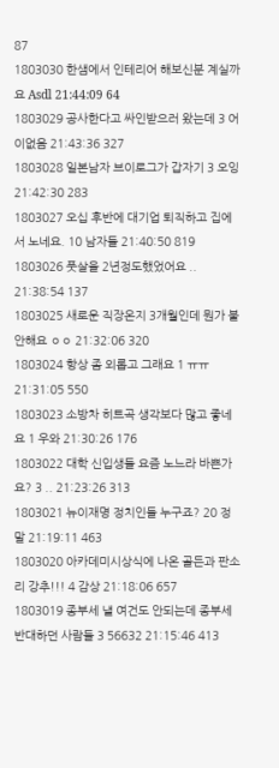87
1803030 한샘에서 인테리어 해보신분 계실까요 Asdl 21:44:09 64
1803029 공사한다고 싸인받으러 왔는데 3 어이없음 21:43:36 327
1803028 일본남자 브이로그가 갑자기 3 오잉 21:42:30 283
1803027 오십 후반에 대기업 퇴직하고 집에서 노네요. 10 남자들 21:40:50 819
1803026 풋살을 2년정도했었어요 .. 21:38:54 137
1803025 새로운 직장온지 3개월인데 뭔가 불안해요 ㅇㅇ 21:32:06 320
1803024 항상 좀 외롭고 그래요 1 ㅠㅠ 21:31:05 550
1803023 소방차 히트곡 생각보다 많고 좋네요 1 우와 21:30:26 176
1803022 대학 신입생들 요즘 노느라 바쁜가요? 3 .. 21:23:26 313
1803021 뉴이재명 정치인들 누구죠? 20 정말 21:19:11 463
1803020 아카데미시상식에 나온 골든과 판소리 강추!!! 4 감상 21:18:06 657
1803019 종부세 낼 여건도 안되는데 종부세 반대하던 사람들 3 56632 21:15:46 413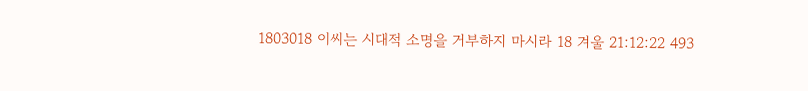1803018 이씨는 시대적 소명을 거부하지 마시라 18 겨울 21:12:22 493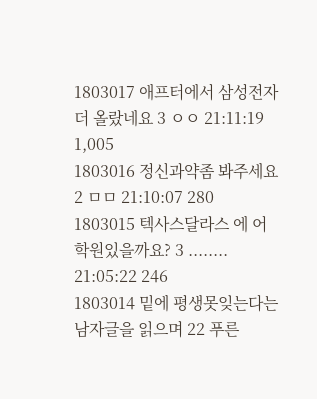1803017 애프터에서 삼성전자 더 올랐네요 3 ㅇㅇ 21:11:19 1,005
1803016 정신과약좀 봐주세요 2 ㅁㅁ 21:10:07 280
1803015 텍사스달라스 에 어학원있을까요? 3 ........ 21:05:22 246
1803014 밑에 평생못잊는다는 남자글을 읽으며 22 푸른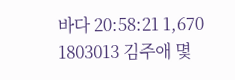바다 20:58:21 1,670
1803013 김주애 몇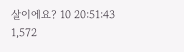살이에요? 10 20:51:43 1,572